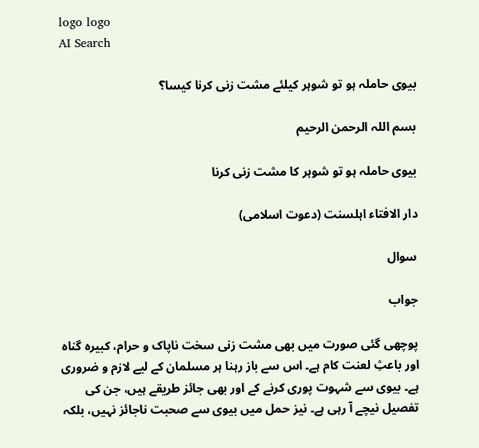logo logo
AI Search

بیوی حاملہ ہو تو شوہر کیلئے مشت زنی کرنا کیسا؟

بسم اللہ الرحمن الرحيم

بیوی حاملہ ہو تو شوہر کا مشت زنی کرنا

دار الافتاء اہلسنت (دعوت اسلامی)

سوال

جواب

پوچھی گئی صورت میں بھی مشت زنی سخت ناپاک و حرام، کبیرہ گناہ اور باعثِ لعنت کام ہے۔ اس سے باز رہنا ہر مسلمان کے لیے لازم و ضروری ہے۔ بیوی سے شہوت پوری کرنے کے اور بھی جائز طریقے ہیں، جن کی تفصیل نیچے آ رہی ہے۔ نیز حمل میں بیوی سے صحبت ناجائز نہیں، بلکہ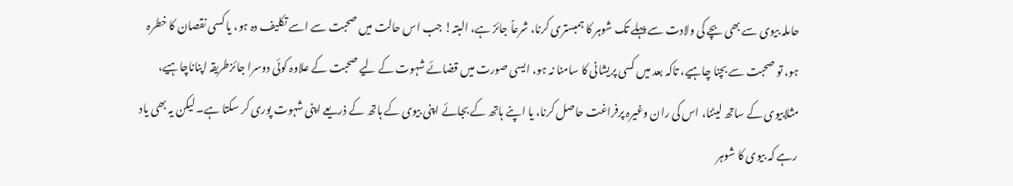حاملہ بیوی سے بھی بچے کی ولادت سے پہلے تک شوہر کا ہمبستری کرنا، شرعاً جائز ہے، البتہ! جب اس حالت میں صحبت سے اسے تکلیف دہ ہو، یا کسی نقصان کا خطرہ ہو، تو صحبت سے بچنا چاہیے، تاکہ بعد میں کسی پریشانی کا سامنا نہ ہو، ایسی صورت میں قضائے شہوت کے لیے صحبت کے علاوہ کوئی دوسرا جائزطریقہ اپناناچاہیے، مثلابیوی کے ساتھ لیٹنا، اس کی ران وغیرہ پرفراغت حاصل کرنا، یا اپنے ہاتھ کے بجائے اپنی بیوی کے ہاتھ کے ذریعے اپنی شہوت پوری کر سکتا ہے۔ لیکن یہ بھی یاد رہے کہ بیوی کا شوہر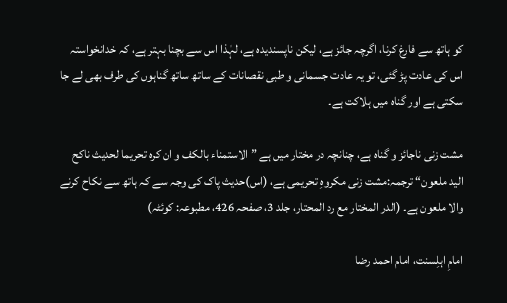کو ہاتھ سے فارغ کرنا، اگرچہ جائز ہے، لیکن ناپسندیدہ ہے، لہٰذا اس سے بچنا بہتر ہے، کہ خدانخواستہ اس کی عادت پڑ گئی، تو یہ عادت جسمانی و طبی نقصانات کے ساتھ ساتھ گناہوں کی طرف بھی لے جا سکتی ہے اور گناہ میں ہلاکت ہے۔

مشت زنی ناجائز و گناہ ہے، چنانچہ در مختار میں ہے ”الاستمناء بالكف و ان كره تحريما لحديث ناكح اليد ملعون“ ترجمہ:مشت زنی مکروہِ تحریمی ہے، (اس)حدیث پاک کی وجہ سے کہ ہاتھ سے نکاح کرنے والا ملعون ہے۔ (الدر المختار مع رد المحتار، جلد 3، صفحہ 426، مطبوعہ: کوئٹہ)

امامِ اہلِسنت، امام احمد رضا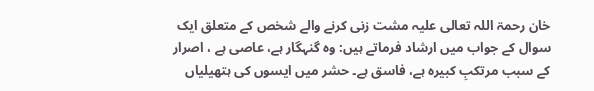خان رحمۃ اللہ تعالی علیہ مشت زنی کرنے والے شخص کے متعلق ایک سوال کے جواب میں ارشاد فرماتے ہیں: وہ گنہگار ہے، عاصی ہے ، اصرار کے سبب مرتکبِ کبیرہ ہے، فاسق ہے۔ حشر میں ایسوں کی ہتھیلیاں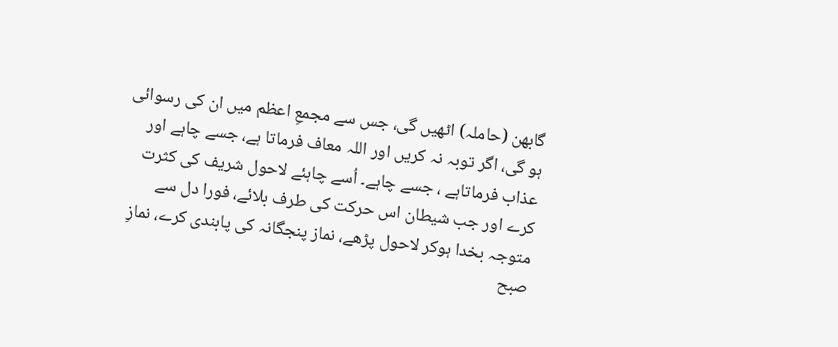گابھن (حاملہ) اٹھیں گی، جس سے مجمعِ اعظم میں ان کی رسوائی ہو گی، اگر توبہ نہ کریں اور اللہ معاف فرماتا ہے، جسے چاہے اور عذاب فرماتاہے ، جسے چاہے۔ اُسے چاہئے لاحول شریف کی کثرت کرے اور جب شیطان اس حرکت کی طرف بلائے، فورا دل سے متوجہ بخدا ہوکر لاحول پڑھے، نماز پنجگانہ کی پابندی کرے، نمازِ صبح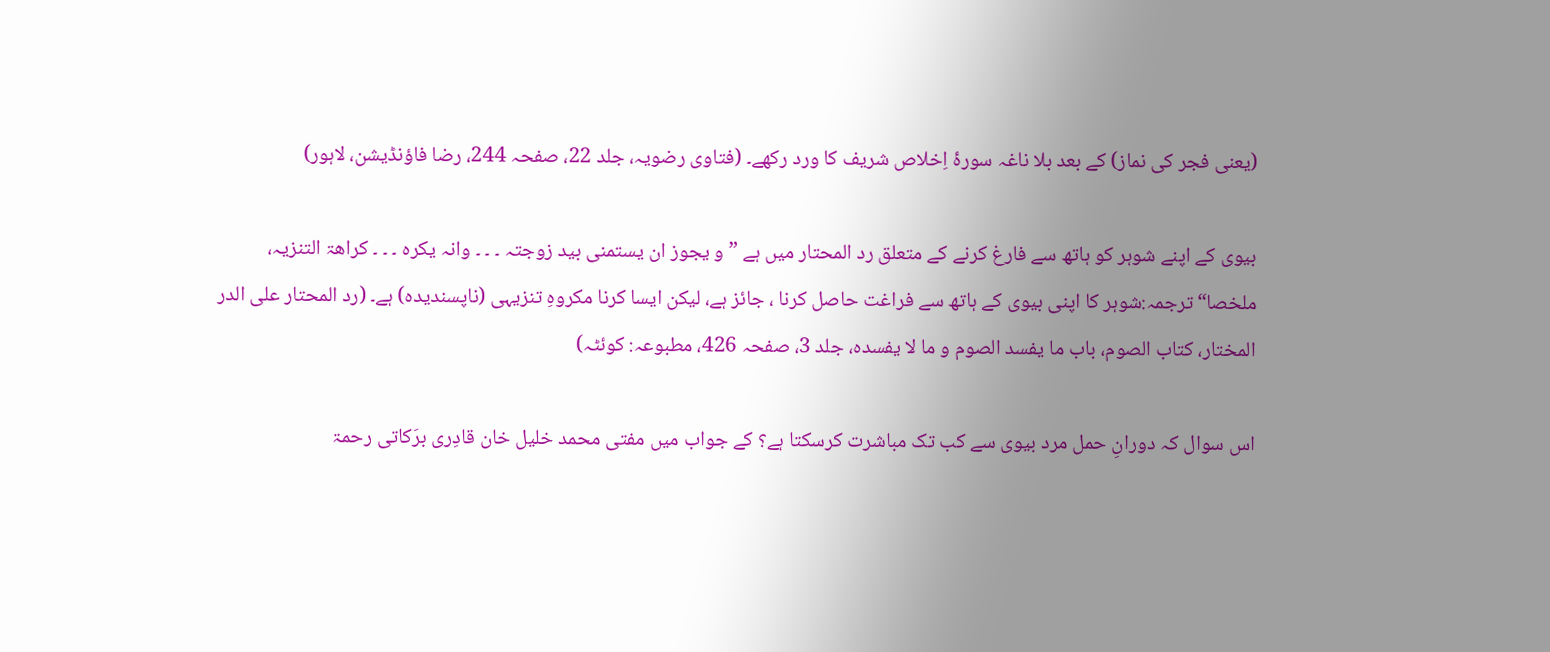(یعنی فجر کی نماز) کے بعد بلا ناغہ سورۂ اِخلاص شریف کا ورد رکھے۔ (فتاوی رضویہ، جلد 22، صفحہ 244، رضا فاؤنڈیشن، لاہور)

بیوی کے اپنے شوہر کو ہاتھ سے فارغ کرنے کے متعلق رد المحتار میں ہے ”و یجوز ان یستمنی بید زوجتہ ۔ ۔ ۔ وانہ یکرہ ۔ ۔ ۔ کراھۃ التنزیہ، ملخصا“ترجمہ:شوہر کا اپنی بیوی کے ہاتھ سے فراغت حاصل کرنا ، جائز ہے، لیکن ایسا کرنا مکروہِ تنزیہی (ناپسندیدہ) ہے۔ (رد المحتار علی الدر المختار، كتاب الصوم، باب ما يفسد الصوم و ما لا يفسده، جلد 3، صفحہ 426، مطبوعہ: کوئٹہ)

اس سوال کہ دورانِ حمل مرد بیوی سے کب تک مباشرت کرسکتا ہے؟ کے جواب میں مفتی محمد خلیل خان قادِری برَکاتی رحمۃ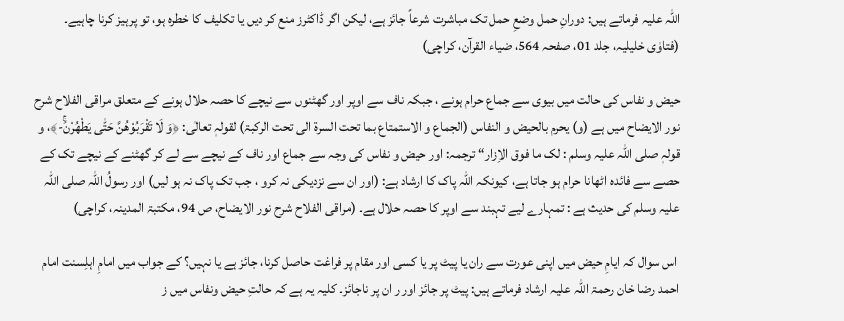اللہ علیہ فرماتے ہیں: دورانِ حمل وضعِ حمل تک مباشرت شرعاً جائز ہے، لیکن اگر ڈاکٹرز منع کر دیں یا تکلیف کا خطرہ ہو، تو پرہیز کرنا چاہیے۔ (فتاوٰی خلیلیہ، جلد 01، صفحہ 564، ضیاء القرآن، کراچی)

حیض و نفاس کی حالت میں بیوی سے جماع حرام ہونے ، جبکہ ناف سے اوپر اور گھٹنوں سے نیچے کا حصہ حلال ہونے کے متعلق مراقی الفلاح شرح نور الایضاح میں ہے (و) یحرم بالحیض و النفاس (الجماع و الاستمتاع بما تحت السرۃ الی تحت الرکبۃ) لقولہٖ تعالٰی: ﴿وَ لَا تَقْرَبُوْهُنَّ حَتّٰى یَطْهُرْنَۚ-﴾، و قولہٖ صلی اللہ علیہ وسلم : لک ما فوق الاِزار“ ترجمہ: اور حیض و نفاس کی وجہ سے جماع اور ناف کے نیچے سے لے کر گھٹنے کے نیچے تک کے حصے سے فائدہ اٹھانا حرام ہو جاتا ہے، کیونکہ اللہ پاک کا ارشاد ہے: (اور ان سے نزدیکی نہ کرو ، جب تک پاک نہ ہو لیں) اور رسولُ اللہ صلی اللہ علیہ وسلم کی حدیث ہے : تمہارے لیے تہبند سے اوپر کا حصہ حلال ہے۔ (مراقی الفلاح شرح نور الایضاح، ص 94، مکتبۃ المدینہ، کراچی)

 اس سوال کہ ایامِ حیض میں اپنی عورت سے ران یا پیٹ پر یا کسی اور مقام پر فراغت حاصل کرنا، جائز ہے یا نہیں؟ کے جواب میں امامِ اہلِسنت امام احمد رضا خان رحمۃ اللہ علیہ ارشاد فرماتے ہیں: پیٹ پر جائز اور ر ان پر ناجائز۔ کلیہ یہ ہے کہ حالتِ حیض ونفاس میں ز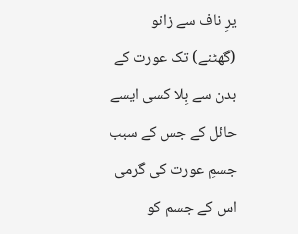یرِ ناف سے زانو (گھٹنے) تک عورت کے بدن سے بِلا کسی ایسے حائل کے جس کے سبب جسمِ عورت کی گرمی اس کے جسم کو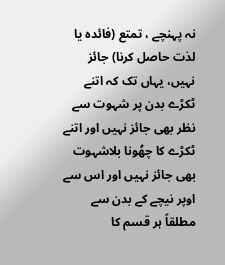نہ پہنچے ، تمتع (فائدہ یا لذت حاصل کرنا) جائز نہیں، یہاں تک کہ اتنے ٹکڑے بدن پر شہوت سے نظر بھی جائز نہیں اور اتنے ٹکڑے کا چھُونا بلاشہوت بھی جائز نہیں اور اس سے اوپر نیچے کے بدن سے مطلقاً ہر قسم کا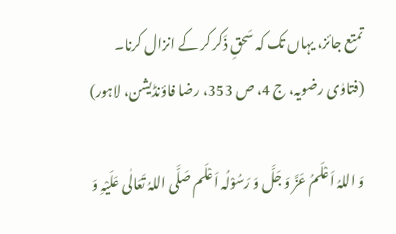تمتع جائز، یہاں تک کہ سَحقِ ذَکر کر کے انزال کرنا۔ (فتاوٰی رضویہ، ج 4، ص 353، رضا فاؤنڈیشن، لاہور)

وَ اللہُ اَعْلَمُ عَزَّ وَ جَلَّ وَ رَسُوْلُہ اَعْلَم صَلَّی اللہُ تَعَالٰی عَلَیْہِ وَ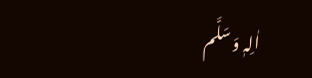اٰلِہٖ وَ سَلَّم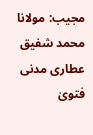مجیب: مولانا محمد شفیق عطاری مدنی
فتویٰ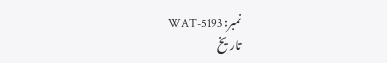نمبر: WAT-5193
تاریخ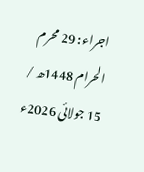اجراء: 29 محرم الحرام 1448ھ / 15 جولائی 2026ء